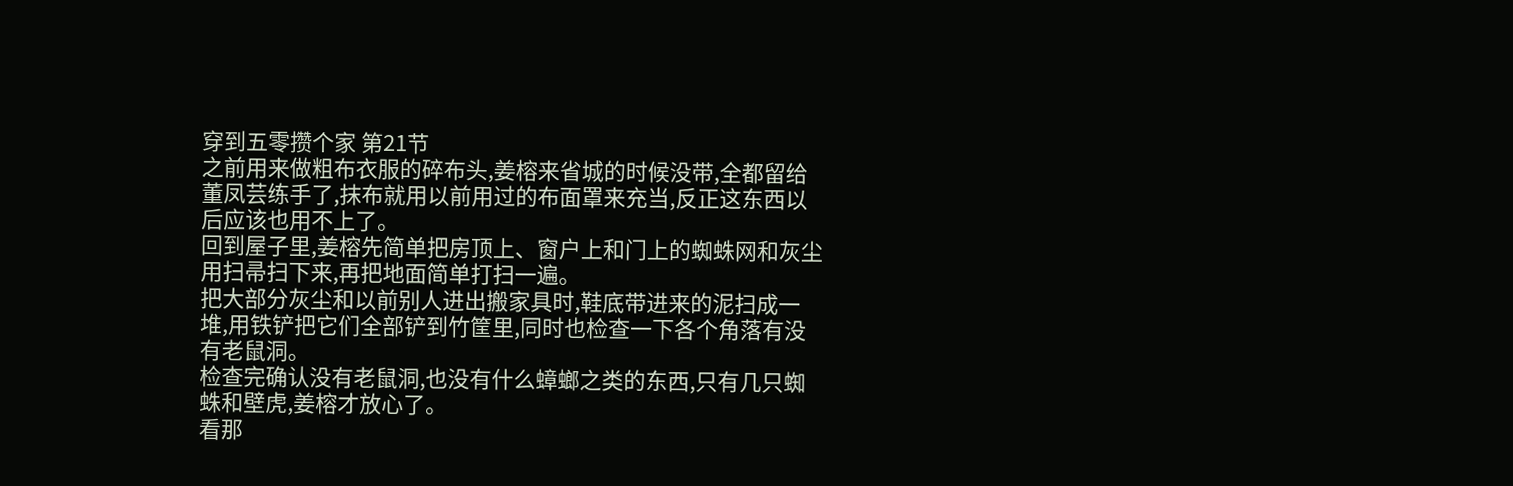穿到五零攒个家 第21节
之前用来做粗布衣服的碎布头,姜榕来省城的时候没带,全都留给董凤芸练手了,抹布就用以前用过的布面罩来充当,反正这东西以后应该也用不上了。
回到屋子里,姜榕先简单把房顶上、窗户上和门上的蜘蛛网和灰尘用扫帚扫下来,再把地面简单打扫一遍。
把大部分灰尘和以前别人进出搬家具时,鞋底带进来的泥扫成一堆,用铁铲把它们全部铲到竹筐里,同时也检查一下各个角落有没有老鼠洞。
检查完确认没有老鼠洞,也没有什么蟑螂之类的东西,只有几只蜘蛛和壁虎,姜榕才放心了。
看那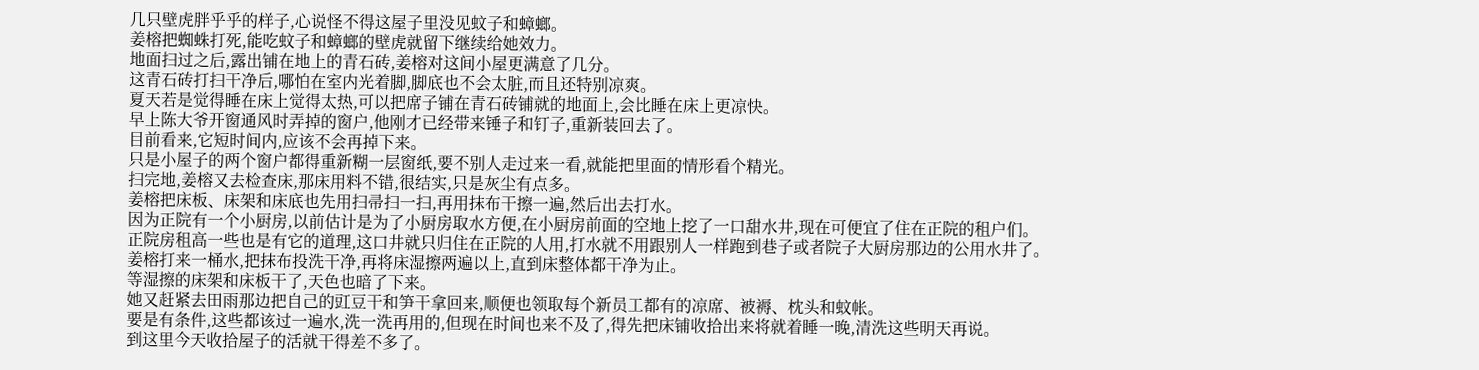几只壁虎胖乎乎的样子,心说怪不得这屋子里没见蚊子和蟑螂。
姜榕把蜘蛛打死,能吃蚊子和蟑螂的壁虎就留下继续给她效力。
地面扫过之后,露出铺在地上的青石砖,姜榕对这间小屋更满意了几分。
这青石砖打扫干净后,哪怕在室内光着脚,脚底也不会太脏,而且还特别凉爽。
夏天若是觉得睡在床上觉得太热,可以把席子铺在青石砖铺就的地面上,会比睡在床上更凉快。
早上陈大爷开窗通风时弄掉的窗户,他刚才已经带来锤子和钉子,重新装回去了。
目前看来,它短时间内,应该不会再掉下来。
只是小屋子的两个窗户都得重新糊一层窗纸,要不别人走过来一看,就能把里面的情形看个精光。
扫完地,姜榕又去检查床,那床用料不错,很结实,只是灰尘有点多。
姜榕把床板、床架和床底也先用扫帚扫一扫,再用抹布干擦一遍,然后出去打水。
因为正院有一个小厨房,以前估计是为了小厨房取水方便,在小厨房前面的空地上挖了一口甜水井,现在可便宜了住在正院的租户们。
正院房租高一些也是有它的道理,这口井就只归住在正院的人用,打水就不用跟别人一样跑到巷子或者院子大厨房那边的公用水井了。
姜榕打来一桶水,把抹布投洗干净,再将床湿擦两遍以上,直到床整体都干净为止。
等湿擦的床架和床板干了,天色也暗了下来。
她又赶紧去田雨那边把自己的豇豆干和笋干拿回来,顺便也领取每个新员工都有的凉席、被褥、枕头和蚊帐。
要是有条件,这些都该过一遍水,洗一洗再用的,但现在时间也来不及了,得先把床铺收拾出来将就着睡一晚,清洗这些明天再说。
到这里今天收拾屋子的活就干得差不多了。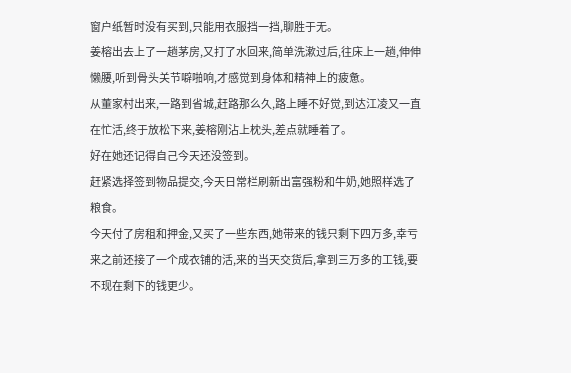窗户纸暂时没有买到,只能用衣服挡一挡,聊胜于无。
姜榕出去上了一趟茅房,又打了水回来,简单洗漱过后,往床上一趟,伸伸懒腰,听到骨头关节噼啪响,才感觉到身体和精神上的疲惫。
从董家村出来,一路到省城,赶路那么久,路上睡不好觉,到达江凌又一直在忙活,终于放松下来,姜榕刚沾上枕头,差点就睡着了。
好在她还记得自己今天还没签到。
赶紧选择签到物品提交,今天日常栏刷新出富强粉和牛奶,她照样选了粮食。
今天付了房租和押金,又买了一些东西,她带来的钱只剩下四万多,幸亏来之前还接了一个成衣铺的活,来的当天交货后,拿到三万多的工钱,要不现在剩下的钱更少。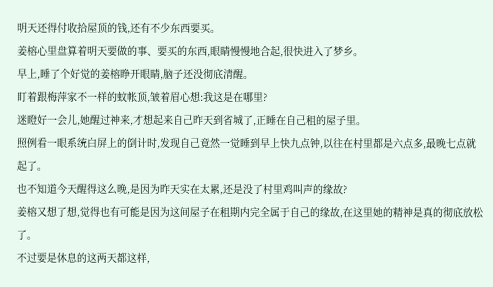明天还得付收拾屋顶的钱,还有不少东西要买。
姜榕心里盘算着明天要做的事、要买的东西,眼睛慢慢地合起,很快进入了梦乡。
早上,睡了个好觉的姜榕睁开眼睛,脑子还没彻底清醒。
盯着跟梅萍家不一样的蚊帐顶,皱着眉心想:我这是在哪里?
迷瞪好一会儿,她醒过神来,才想起来自己昨天到省城了,正睡在自己租的屋子里。
照例看一眼系统白屏上的倒计时,发现自己竟然一觉睡到早上快九点钟,以往在村里都是六点多,最晚七点就起了。
也不知道今天醒得这么晚,是因为昨天实在太累,还是没了村里鸡叫声的缘故?
姜榕又想了想,觉得也有可能是因为这间屋子在租期内完全属于自己的缘故,在这里她的精神是真的彻底放松了。
不过要是休息的这两天都这样,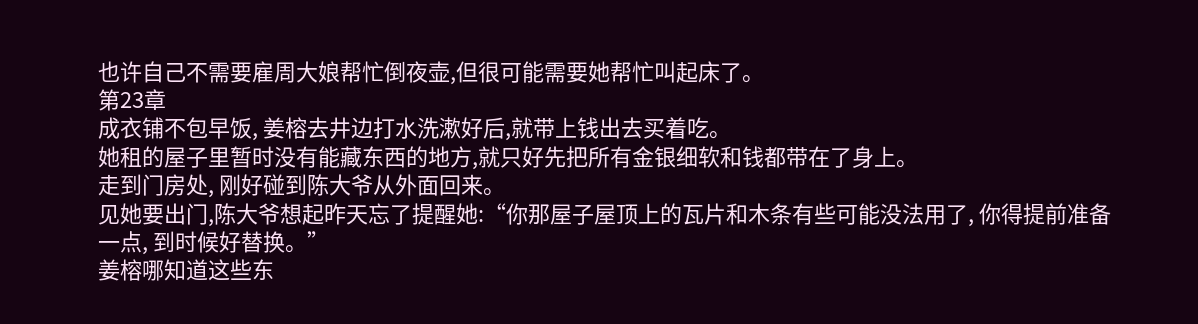也许自己不需要雇周大娘帮忙倒夜壶,但很可能需要她帮忙叫起床了。
第23章
成衣铺不包早饭, 姜榕去井边打水洗漱好后,就带上钱出去买着吃。
她租的屋子里暂时没有能藏东西的地方,就只好先把所有金银细软和钱都带在了身上。
走到门房处, 刚好碰到陈大爷从外面回来。
见她要出门,陈大爷想起昨天忘了提醒她:“你那屋子屋顶上的瓦片和木条有些可能没法用了, 你得提前准备一点, 到时候好替换。”
姜榕哪知道这些东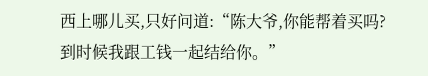西上哪儿买,只好问道:“陈大爷,你能帮着买吗?到时候我跟工钱一起结给你。”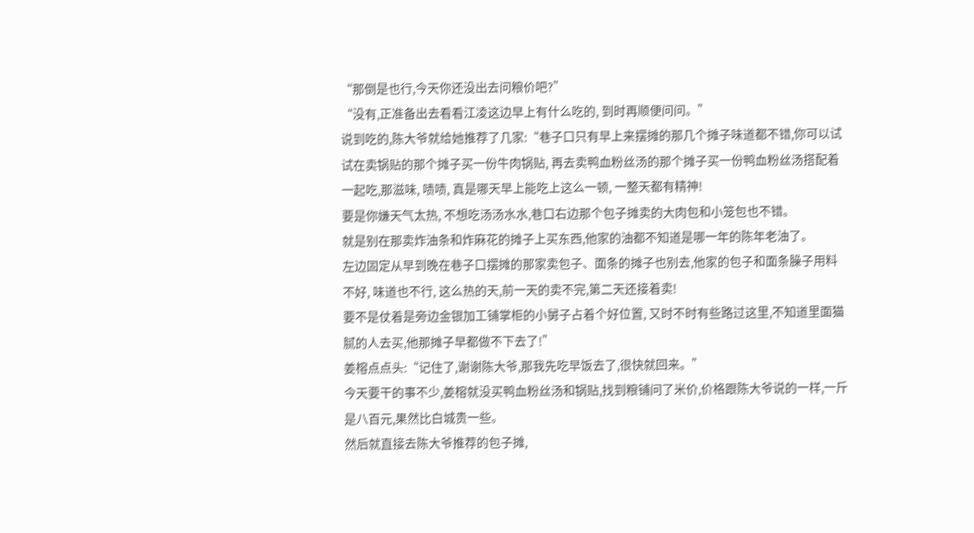“那倒是也行,今天你还没出去问粮价吧?”
“没有,正准备出去看看江凌这边早上有什么吃的, 到时再顺便问问。”
说到吃的,陈大爷就给她推荐了几家:“巷子口只有早上来摆摊的那几个摊子味道都不错,你可以试试在卖锅贴的那个摊子买一份牛肉锅贴, 再去卖鸭血粉丝汤的那个摊子买一份鸭血粉丝汤搭配着一起吃,那滋味, 啧啧, 真是哪天早上能吃上这么一顿, 一整天都有精神!
要是你嫌天气太热, 不想吃汤汤水水,巷口右边那个包子摊卖的大肉包和小笼包也不错。
就是别在那卖炸油条和炸麻花的摊子上买东西,他家的油都不知道是哪一年的陈年老油了。
左边固定从早到晚在巷子口摆摊的那家卖包子、面条的摊子也别去,他家的包子和面条臊子用料不好, 味道也不行, 这么热的天,前一天的卖不完,第二天还接着卖!
要不是仗着是旁边金银加工铺掌柜的小舅子占着个好位置, 又时不时有些路过这里,不知道里面猫腻的人去买,他那摊子早都做不下去了!”
姜榕点点头:“记住了,谢谢陈大爷,那我先吃早饭去了,很快就回来。”
今天要干的事不少,姜榕就没买鸭血粉丝汤和锅贴,找到粮铺问了米价,价格跟陈大爷说的一样,一斤是八百元,果然比白城贵一些。
然后就直接去陈大爷推荐的包子摊,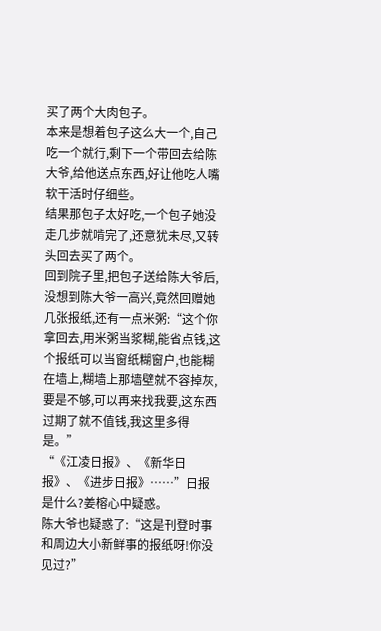买了两个大肉包子。
本来是想着包子这么大一个,自己吃一个就行,剩下一个带回去给陈大爷,给他送点东西,好让他吃人嘴软干活时仔细些。
结果那包子太好吃,一个包子她没走几步就啃完了,还意犹未尽,又转头回去买了两个。
回到院子里,把包子送给陈大爷后,没想到陈大爷一高兴,竟然回赠她几张报纸,还有一点米粥:“这个你拿回去,用米粥当浆糊,能省点钱,这个报纸可以当窗纸糊窗户,也能糊在墙上,糊墙上那墙壁就不容掉灰,要是不够,可以再来找我要,这东西过期了就不值钱,我这里多得是。”
“《江凌日报》、《新华日报》、《进步日报》……”日报是什么?姜榕心中疑惑。
陈大爷也疑惑了:“这是刊登时事和周边大小新鲜事的报纸呀!你没见过?”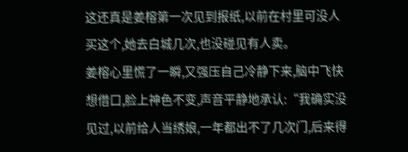这还真是姜榕第一次见到报纸,以前在村里可没人买这个,她去白城几次,也没碰见有人卖。
姜榕心里慌了一瞬,又强压自己冷静下来,脑中飞快想借口,脸上神色不变,声音平静地承认:“我确实没见过,以前给人当绣娘,一年都出不了几次门,后来得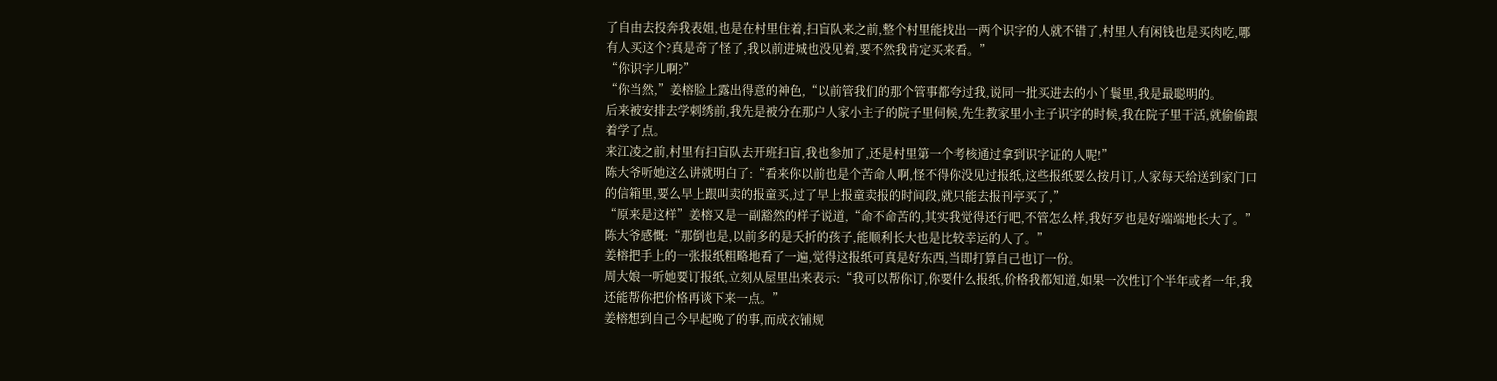了自由去投奔我表姐,也是在村里住着,扫盲队来之前,整个村里能找出一两个识字的人就不错了,村里人有闲钱也是买肉吃,哪有人买这个?真是奇了怪了,我以前进城也没见着,要不然我肯定买来看。”
“你识字儿啊?”
“你当然,”姜榕脸上露出得意的神色,“以前管我们的那个管事都夸过我,说同一批买进去的小丫鬟里,我是最聪明的。
后来被安排去学刺绣前,我先是被分在那户人家小主子的院子里伺候,先生教家里小主子识字的时候,我在院子里干活,就偷偷跟着学了点。
来江凌之前,村里有扫盲队去开班扫盲,我也参加了,还是村里第一个考核通过拿到识字证的人呢!”
陈大爷听她这么讲就明白了:“看来你以前也是个苦命人啊,怪不得你没见过报纸,这些报纸要么按月订,人家每天给送到家门口的信箱里,要么早上跟叫卖的报童买,过了早上报童卖报的时间段,就只能去报刊亭买了,”
“原来是这样”姜榕又是一副豁然的样子说道,“命不命苦的,其实我觉得还行吧,不管怎么样,我好歹也是好端端地长大了。”
陈大爷感慨:“那倒也是,以前多的是夭折的孩子,能顺利长大也是比较幸运的人了。”
姜榕把手上的一张报纸粗略地看了一遍,觉得这报纸可真是好东西,当即打算自己也订一份。
周大娘一听她要订报纸,立刻从屋里出来表示:“我可以帮你订,你要什么报纸,价格我都知道,如果一次性订个半年或者一年,我还能帮你把价格再谈下来一点。”
姜榕想到自己今早起晚了的事,而成衣铺规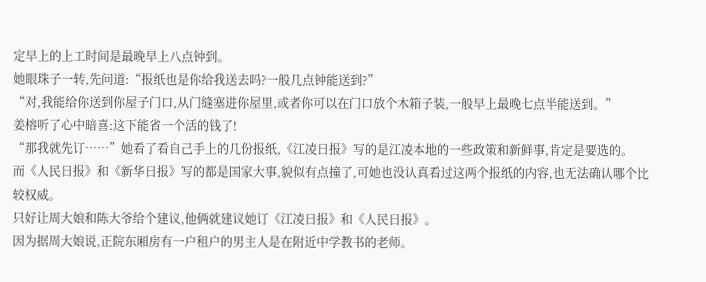定早上的上工时间是最晚早上八点钟到。
她眼珠子一转,先问道:“报纸也是你给我送去吗?一般几点钟能送到?”
“对,我能给你送到你屋子门口,从门缝塞进你屋里,或者你可以在门口放个木箱子装,一般早上最晚七点半能送到。”
姜榕听了心中暗喜:这下能省一个活的钱了!
“那我就先订……”她看了看自己手上的几份报纸,《江凌日报》写的是江凌本地的一些政策和新鲜事,肯定是要选的。
而《人民日报》和《新华日报》写的都是国家大事,貌似有点撞了,可她也没认真看过这两个报纸的内容,也无法确认哪个比较权威。
只好让周大娘和陈大爷给个建议,他俩就建议她订《江凌日报》和《人民日报》。
因为据周大娘说,正院东厢房有一户租户的男主人是在附近中学教书的老师。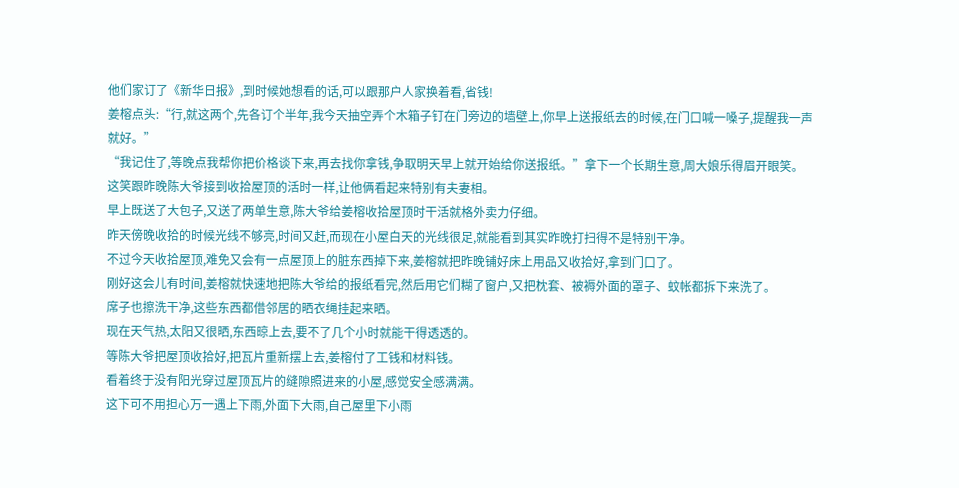他们家订了《新华日报》,到时候她想看的话,可以跟那户人家换着看,省钱!
姜榕点头:“行,就这两个,先各订个半年,我今天抽空弄个木箱子钉在门旁边的墙壁上,你早上送报纸去的时候,在门口喊一嗓子,提醒我一声就好。”
“我记住了,等晚点我帮你把价格谈下来,再去找你拿钱,争取明天早上就开始给你送报纸。”拿下一个长期生意,周大娘乐得眉开眼笑。
这笑跟昨晚陈大爷接到收拾屋顶的活时一样,让他俩看起来特别有夫妻相。
早上既送了大包子,又送了两单生意,陈大爷给姜榕收拾屋顶时干活就格外卖力仔细。
昨天傍晚收拾的时候光线不够亮,时间又赶,而现在小屋白天的光线很足,就能看到其实昨晚打扫得不是特别干净。
不过今天收拾屋顶,难免又会有一点屋顶上的脏东西掉下来,姜榕就把昨晚铺好床上用品又收拾好,拿到门口了。
刚好这会儿有时间,姜榕就快速地把陈大爷给的报纸看完,然后用它们糊了窗户,又把枕套、被褥外面的罩子、蚊帐都拆下来洗了。
席子也擦洗干净,这些东西都借邻居的晒衣绳挂起来晒。
现在天气热,太阳又很晒,东西晾上去,要不了几个小时就能干得透透的。
等陈大爷把屋顶收拾好,把瓦片重新摆上去,姜榕付了工钱和材料钱。
看着终于没有阳光穿过屋顶瓦片的缝隙照进来的小屋,感觉安全感满满。
这下可不用担心万一遇上下雨,外面下大雨,自己屋里下小雨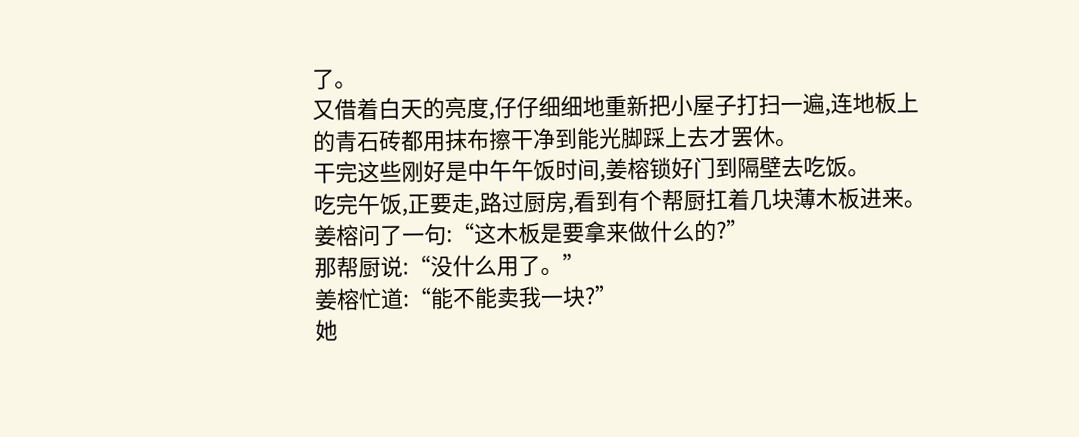了。
又借着白天的亮度,仔仔细细地重新把小屋子打扫一遍,连地板上的青石砖都用抹布擦干净到能光脚踩上去才罢休。
干完这些刚好是中午午饭时间,姜榕锁好门到隔壁去吃饭。
吃完午饭,正要走,路过厨房,看到有个帮厨扛着几块薄木板进来。
姜榕问了一句:“这木板是要拿来做什么的?”
那帮厨说:“没什么用了。”
姜榕忙道:“能不能卖我一块?”
她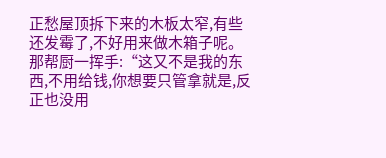正愁屋顶拆下来的木板太窄,有些还发霉了,不好用来做木箱子呢。
那帮厨一挥手:“这又不是我的东西,不用给钱,你想要只管拿就是,反正也没用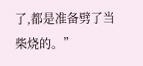了,都是准备劈了当柴烧的。”